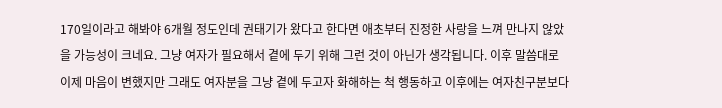170일이라고 해봐야 6개월 정도인데 권태기가 왔다고 한다면 애초부터 진정한 사랑을 느껴 만나지 않았을 가능성이 크네요. 그냥 여자가 필요해서 곁에 두기 위해 그런 것이 아닌가 생각됩니다. 이후 말씀대로 이제 마음이 변했지만 그래도 여자분을 그냥 곁에 두고자 화해하는 척 행동하고 이후에는 여자친구분보다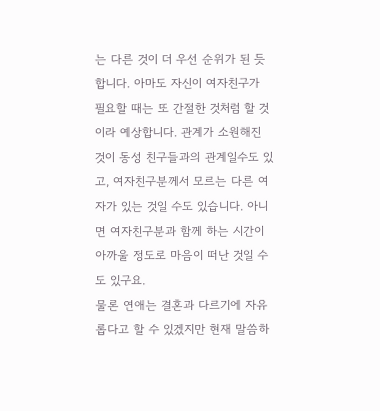는 다른 것이 더 우선 순위가 된 듯 합니다. 아마도 자신이 여자친구가 필요할 때는 또 간절한 것처럼 할 것이라 예상합니다. 관계가 소원해진 것이 동성 친구들과의 관계일수도 있고, 여자친구분께서 모르는 다른 여자가 있는 것일 수도 있습니다. 아니면 여자친구분과 함께 하는 시간이 아까울 정도로 마음이 떠난 것일 수도 있구요.
물론 연애는 결혼과 다르기에 자유롭다고 할 수 있겠지만 현재 말씀하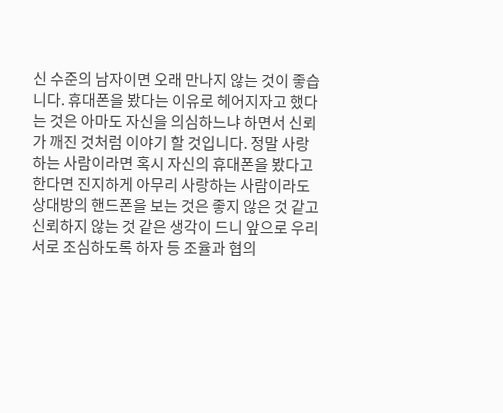신 수준의 남자이면 오래 만나지 않는 것이 좋습니다. 휴대폰을 봤다는 이유로 헤어지자고 했다는 것은 아마도 자신을 의심하느냐 하면서 신뢰가 깨진 것처럼 이야기 할 것입니다. 정말 사랑하는 사람이라면 혹시 자신의 휴대폰을 봤다고 한다면 진지하게 아무리 사랑하는 사람이라도 상대방의 핸드폰을 보는 것은 좋지 않은 것 같고 신뢰하지 않는 것 같은 생각이 드니 앞으로 우리 서로 조심하도록 하자 등 조율과 협의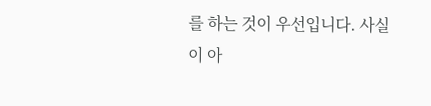를 하는 것이 우선입니다. 사실이 아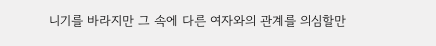니기를 바라지만 그 속에 다른 여자와의 관계를 의심할만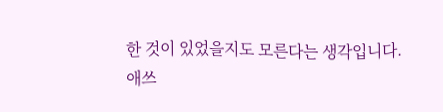한 것이 있었을지도 모른다는 생각입니다.
애쓰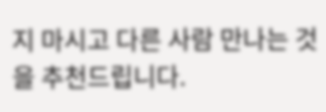지 마시고 다른 사람 만나는 것을 추천드립니다.